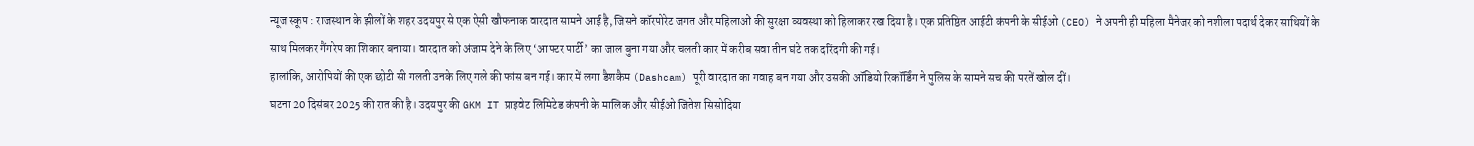न्यूज स्कूप : राजस्थान के झीलों के शहर उदयपुर से एक ऐसी खौफनाक वारदात सामने आई है, जिसने कॉरपोरेट जगत और महिलाओं की सुरक्षा व्यवस्था को हिलाकर रख दिया है। एक प्रतिष्ठित आईटी कंपनी के सीईओ (CEO) ने अपनी ही महिला मैनेजर को नशीला पदार्थ देकर साथियों के साथ मिलकर गैंगरेप का शिकार बनाया। वारदात को अंजाम देने के लिए ‘आफ्टर पार्टी’ का जाल बुना गया और चलती कार में करीब सवा तीन घंटे तक दरिंदगी की गई।
हालांकि, आरोपियों की एक छोटी सी गलती उनके लिए गले की फांस बन गई। कार में लगा डैशकैम (Dashcam) पूरी वारदात का गवाह बन गया और उसकी ऑडियो रिकॉर्डिंग ने पुलिस के सामने सच की परतें खोल दीं।
घटना 20 दिसंबर 2025 की रात की है। उदयपुर की GKM IT प्राइवेट लिमिटेड कंपनी के मालिक और सीईओ जितेश सिसोदिया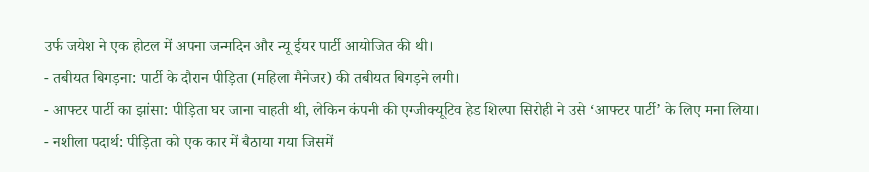उर्फ जयेश ने एक होटल में अपना जन्मदिन और न्यू ईयर पार्टी आयोजित की थी।
- तबीयत बिगड़ना: पार्टी के दौरान पीड़िता (महिला मैनेजर) की तबीयत बिगड़ने लगी।
- आफ्टर पार्टी का झांसा: पीड़िता घर जाना चाहती थी, लेकिन कंपनी की एग्जीक्यूटिव हेड शिल्पा सिरोही ने उसे ‘आफ्टर पार्टी’ के लिए मना लिया।
- नशीला पदार्थ: पीड़िता को एक कार में बैठाया गया जिसमें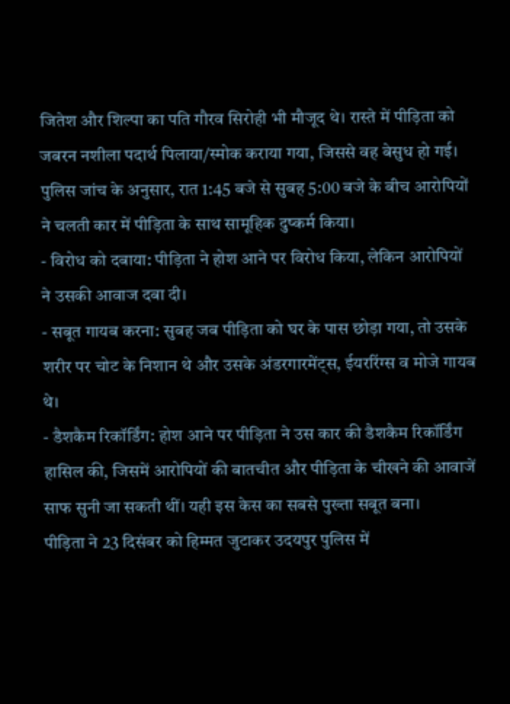जितेश और शिल्पा का पति गौरव सिरोही भी मौजूद थे। रास्ते में पीड़िता को जबरन नशीला पदार्थ पिलाया/स्मोक कराया गया, जिससे वह बेसुध हो गई।
पुलिस जांच के अनुसार, रात 1:45 बजे से सुबह 5:00 बजे के बीच आरोपियों ने चलती कार में पीड़िता के साथ सामूहिक दुष्कर्म किया।
- विरोध को दबाया: पीड़िता ने होश आने पर विरोध किया, लेकिन आरोपियों ने उसकी आवाज दबा दी।
- सबूत गायब करना: सुबह जब पीड़िता को घर के पास छोड़ा गया, तो उसके शरीर पर चोट के निशान थे और उसके अंडरगारमेंट्स, ईयररिंग्स व मोजे गायब थे।
- डैशकैम रिकॉर्डिंग: होश आने पर पीड़िता ने उस कार की डैशकैम रिकॉर्डिंग हासिल की, जिसमें आरोपियों की बातचीत और पीड़िता के चीखने की आवाजें साफ सुनी जा सकती थीं। यही इस केस का सबसे पुख्ता सबूत बना।
पीड़िता ने 23 दिसंबर को हिम्मत जुटाकर उदयपुर पुलिस में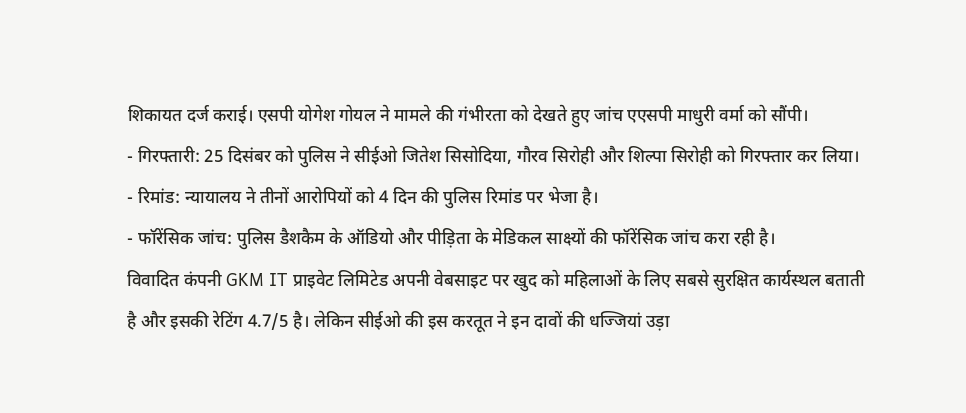शिकायत दर्ज कराई। एसपी योगेश गोयल ने मामले की गंभीरता को देखते हुए जांच एएसपी माधुरी वर्मा को सौंपी।
- गिरफ्तारी: 25 दिसंबर को पुलिस ने सीईओ जितेश सिसोदिया, गौरव सिरोही और शिल्पा सिरोही को गिरफ्तार कर लिया।
- रिमांड: न्यायालय ने तीनों आरोपियों को 4 दिन की पुलिस रिमांड पर भेजा है।
- फॉरेंसिक जांच: पुलिस डैशकैम के ऑडियो और पीड़िता के मेडिकल साक्ष्यों की फॉरेंसिक जांच करा रही है।
विवादित कंपनी GKM IT प्राइवेट लिमिटेड अपनी वेबसाइट पर खुद को महिलाओं के लिए सबसे सुरक्षित कार्यस्थल बताती है और इसकी रेटिंग 4.7/5 है। लेकिन सीईओ की इस करतूत ने इन दावों की धज्जियां उड़ा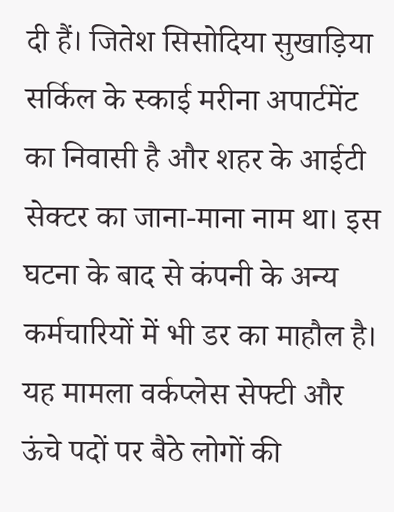दी हैं। जितेश सिसोदिया सुखाड़िया सर्किल के स्काई मरीना अपार्टमेंट का निवासी है और शहर के आईटी सेक्टर का जाना-माना नाम था। इस घटना के बाद से कंपनी के अन्य कर्मचारियों में भी डर का माहौल है।
यह मामला वर्कप्लेस सेफ्टी और ऊंचे पदों पर बैठे लोगों की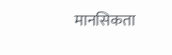मानसिकता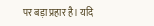पर बड़ा प्रहार है। यदि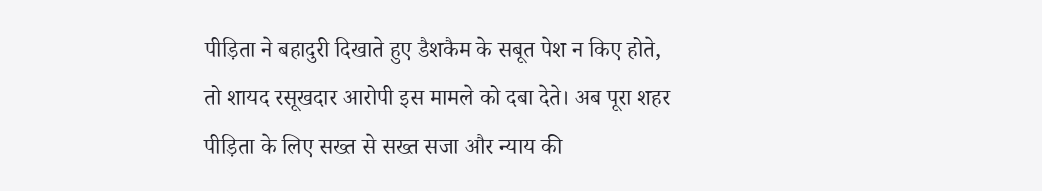पीड़िता ने बहादुरी दिखाते हुए डैशकैम के सबूत पेश न किए होते, तो शायद रसूखदार आरोपी इस मामले को दबा देते। अब पूरा शहर पीड़िता के लिए सख्त से सख्त सजा और न्याय की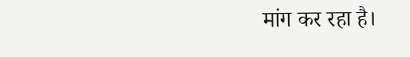मांग कर रहा है।